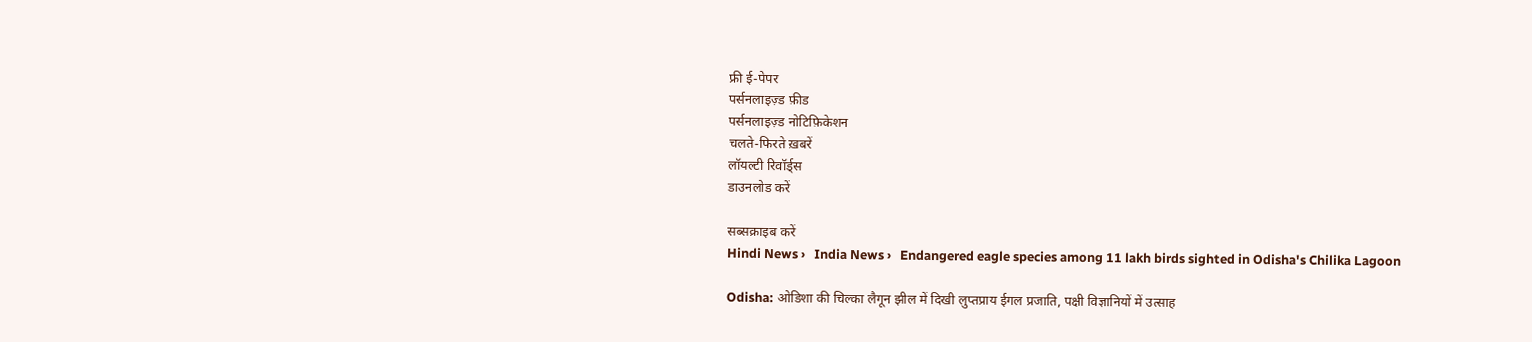फ्री ई-पेपर
पर्सनलाइज़्ड फ़ीड
पर्सनलाइज़्ड नोटिफ़िकेशन
चलते-फिरते ख़बरें
लॉयल्टी रिवॉर्ड्स
डाउनलोड करें

सब्सक्राइब करें
Hindi News ›   India News ›   Endangered eagle species among 11 lakh birds sighted in Odisha's Chilika Lagoon

Odisha: ओडिशा की चिल्का लैगून झील में दिखी लुप्तप्राय ईगल प्रजाति, पक्षी विज्ञानियों में उत्साह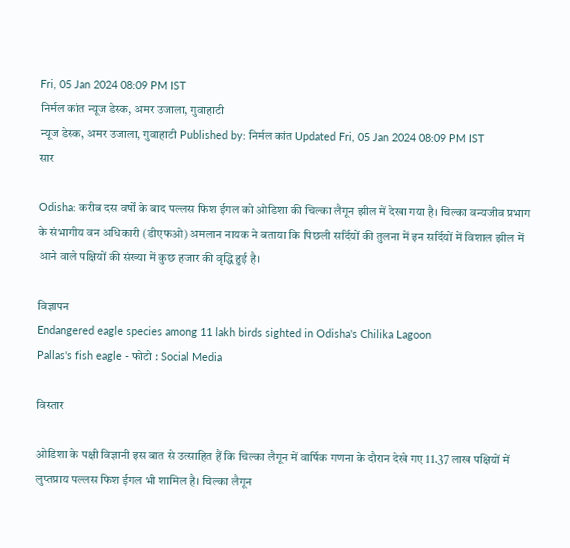Fri, 05 Jan 2024 08:09 PM IST
निर्मल कांत न्यूज डेस्क, अमर उजाला, गुवाहाटी
न्यूज डेस्क, अमर उजाला, गुवाहाटी Published by: निर्मल कांत Updated Fri, 05 Jan 2024 08:09 PM IST
सार

Odisha: करीब दस वर्षों के बाद पल्लस फिश ईगल को ओडिशा की चिल्का लैगून झील में देखा गया है। चिल्का वन्यजीव प्रभाग के संभागीय वन अधिकारी (डीएफओ) अमलान नायक ने बताया कि पिछली सर्दियों की तुलना में इन सर्दियों में विशाल झील में आने वाले पक्षियों की संख्या में कुछ हजार की वृद्धि हुई है।

विज्ञापन
Endangered eagle species among 11 lakh birds sighted in Odisha's Chilika Lagoon
Pallas's fish eagle - फोटो : Social Media

विस्तार

ओडिशा के पक्षी विज्ञानी इस बात से उत्साहित हैं कि चिल्का लैगून में वार्षिक गणना के दौरान देखे गए 11.37 लाख पक्षियों में लुप्तप्राय पल्लस फिश ईगल भी शामिल है। चिल्का लैगून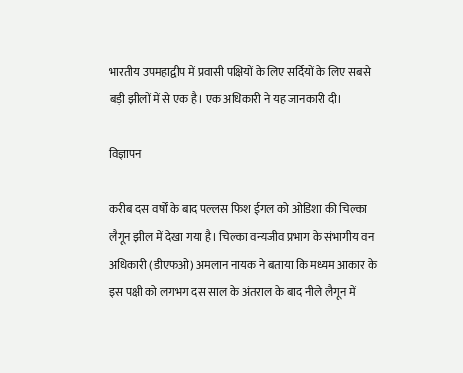भारतीय उपमहाद्वीप में प्रवासी पक्षियों के लिए सर्दियों के लिए सबसे बड़ी झीलों में से एक है। एक अधिकारी ने यह जानकारी दी।

विज्ञापन

करीब दस वर्षों के बाद पल्लस फिश ईगल को ओडिशा की चिल्का लैगून झील में देखा गया है। चिल्का वन्यजीव प्रभाग के संभागीय वन अधिकारी (डीएफओ) अमलान नायक ने बताया कि मध्यम आकार के इस पक्षी को लगभग दस साल के अंतराल के बाद नीले लैगून में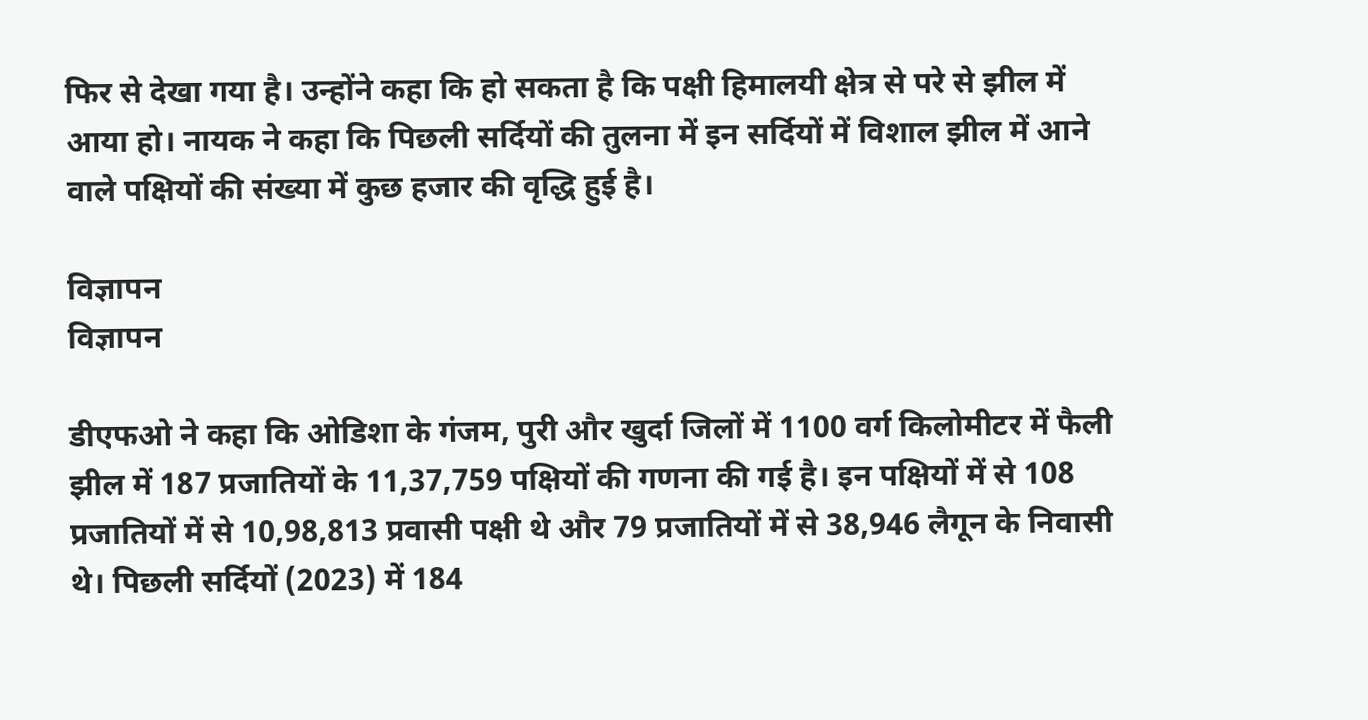फिर से देखा गया है। उन्होंने कहा कि हो सकता है कि पक्षी हिमालयी क्षेत्र से परे से झील में आया हो। नायक ने कहा कि पिछली सर्दियों की तुलना में इन सर्दियों में विशाल झील में आने वाले पक्षियों की संख्या में कुछ हजार की वृद्धि हुई है।

विज्ञापन
विज्ञापन

डीएफओ ने कहा कि ओडिशा के गंजम, पुरी और खुर्दा जिलों में 1100 वर्ग किलोमीटर में फैली झील में 187 प्रजातियों के 11,37,759 पक्षियों की गणना की गई है। इन पक्षियों में से 108 प्रजातियों में से 10,98,813 प्रवासी पक्षी थे और 79 प्रजातियों में से 38,946 लैगून के निवासी थे। पिछली सर्दियों (2023) में 184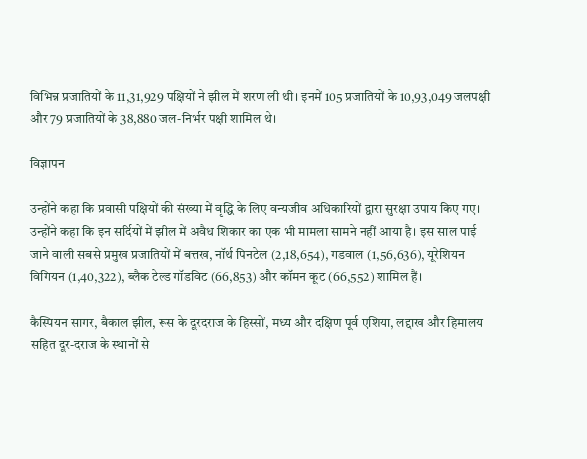विभिन्न प्रजातियों के 11,31,929 पक्षियों ने झील में शरण ली थी। इनमें 105 प्रजातियों के 10,93,049 जलपक्षी और 79 प्रजातियों के 38,880 जल-निर्भर पक्षी शामिल थे।

विज्ञापन

उन्होंने कहा कि प्रवासी पक्षियों की संख्या में वृद्धि के लिए वन्यजीव अधिकारियों द्वारा सुरक्षा उपाय किए गए। उन्होंने कहा कि इन सर्दियों में झील में अवैध शिकार का एक भी मामला सामने नहीं आया है। इस साल पाई जाने वाली सबसे प्रमुख प्रजातियों में बत्तख, नॉर्थ पिनटेल (2,18,654), गडवाल (1,56,636), यूरेशियन विगियन (1,40,322), ब्लैक टेल्ड गॉडविट (66,853) और कॉमन कूट (66,552) शामिल हैं।

कैस्पियन सागर, बैकाल झील, रूस के दूरदराज के हिस्सों, मध्य और दक्षिण पूर्व एशिया, लद्दाख और हिमालय सहित दूर-दराज के स्थानों से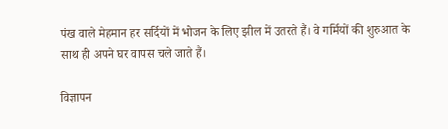पंख वाले मेहमान हर सर्दियों में भोजन के लिए झील में उतरते हैं। वे गर्मियों की शुरुआत के साथ ही अपने घर वापस चले जाते हैं।

विज्ञापन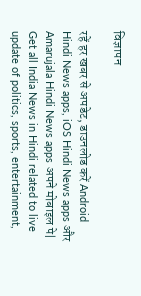विज्ञापन

रहें हर खबर से अपडेट, डाउनलोड करें Android Hindi News apps, iOS Hindi News apps और Amarujala Hindi News apps अपने मोबाइल पे|
Get all India News in Hindi related to live update of politics, sports, entertainment,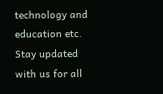technology and education etc. Stay updated with us for all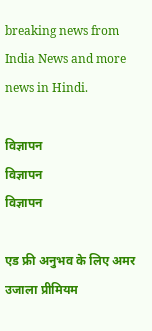breaking news from India News and more news in Hindi.

विज्ञापन
विज्ञापन
विज्ञापन

एड फ्री अनुभव के लिए अमर उजाला प्रीमियम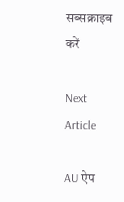सब्सक्राइब करें

Next Article

AU ऐप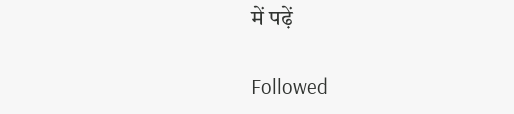में पढ़ें

Followed